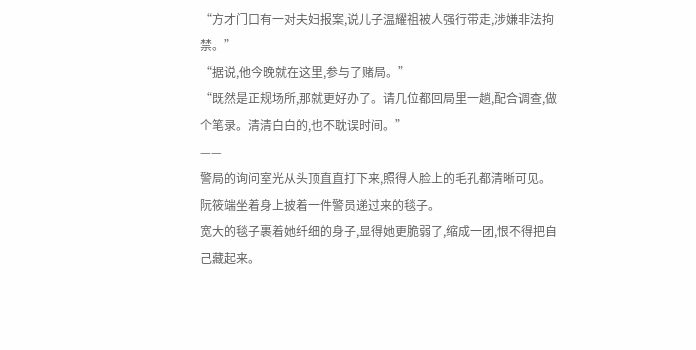“方才门口有一对夫妇报案,说儿子温耀祖被人强行带走,涉嫌非法拘禁。”
“据说,他今晚就在这里,参与了赌局。”
“既然是正规场所,那就更好办了。请几位都回局里一趟,配合调查,做个笔录。清清白白的,也不耽误时间。”
——
警局的询问室光从头顶直直打下来,照得人脸上的毛孔都清晰可见。
阮筱端坐着身上披着一件警员递过来的毯子。
宽大的毯子裹着她纤细的身子,显得她更脆弱了,缩成一团,恨不得把自己藏起来。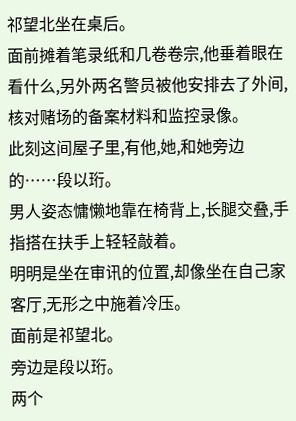祁望北坐在桌后。
面前摊着笔录纸和几卷卷宗,他垂着眼在看什么,另外两名警员被他安排去了外间,核对赌场的备案材料和监控录像。
此刻这间屋子里,有他,她,和她旁边的……段以珩。
男人姿态慵懒地靠在椅背上,长腿交叠,手指搭在扶手上轻轻敲着。
明明是坐在审讯的位置,却像坐在自己家客厅,无形之中施着冷压。
面前是祁望北。
旁边是段以珩。
两个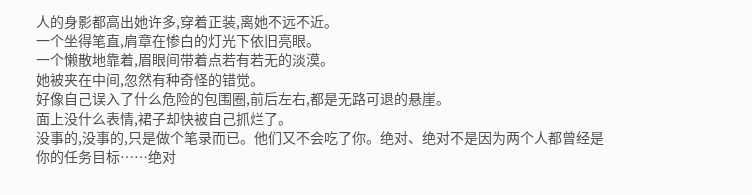人的身影都高出她许多,穿着正装,离她不远不近。
一个坐得笔直,肩章在惨白的灯光下依旧亮眼。
一个懒散地靠着,眉眼间带着点若有若无的淡漠。
她被夹在中间,忽然有种奇怪的错觉。
好像自己误入了什么危险的包围圈,前后左右,都是无路可退的悬崖。
面上没什么表情,裙子却快被自己抓烂了。
没事的,没事的,只是做个笔录而已。他们又不会吃了你。绝对、绝对不是因为两个人都曾经是你的任务目标……绝对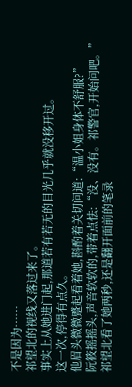不是因为……
祁望北的视线又落过来了。
事实上从她进门起,那道若有若无的目光几乎就没移开过。
这一次,停得有点久。
他眉头微微蹙起看着她,斟酌着关切问道:“温小姐身体不舒服?”
阮筱摇摇头,声音软软的,带着点怯:“没、没有。祁警官,开始问吧。”
祁望北看了她两秒,还是翻开面前的笔录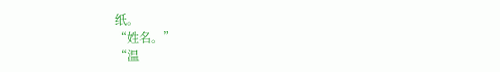纸。
“姓名。”
“温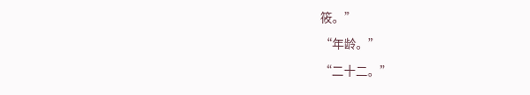筱。”
“年龄。”
“二十二。”